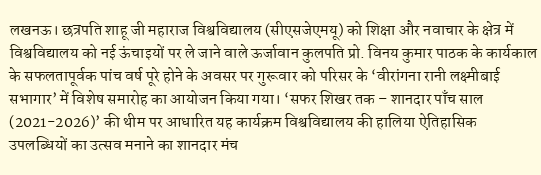लखनऊ। छत्रपति शाहू जी महाराज विश्वविद्यालय (सीएसजेएमयू) को शिक्षा और नवाचार के क्षेत्र में विश्वविद्यालय को नई ऊंचाइयों पर ले जाने वाले ऊर्जावान कुलपति प्रो. विनय कुमार पाठक के कार्यकाल के सफलतापूर्वक पांच वर्ष पूरे होने के अवसर पर गुरूवार को परिसर के ‘वीरांगना रानी लक्ष्मीबाई सभागार’ में विशेष समारोह का आयोजन किया गया। ‘सफर शिखर तक – शानदार पाँच साल (2021-2026)’ की थीम पर आधारित यह कार्यक्रम विश्वविद्यालय की हालिया ऐतिहासिक उपलब्धियों का उत्सव मनाने का शानदार मंच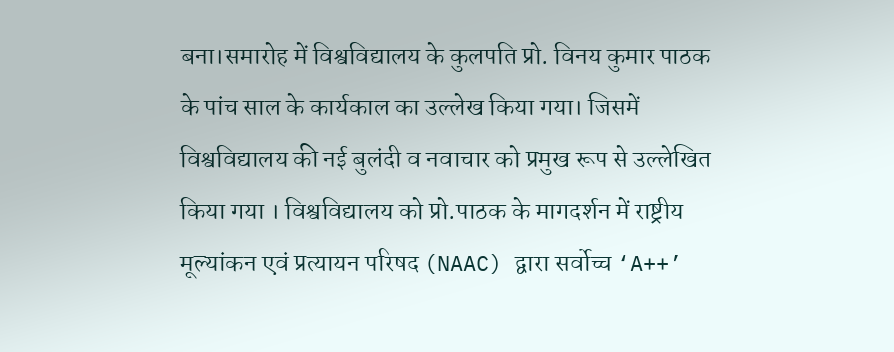बना।समारोह में विश्वविद्यालय के कुलपति प्रो. विनय कुमार पाठक के पांच साल के कार्यकाल का उल्लेख किया गया। जिसमें विश्वविद्यालय की नई बुलंदी व नवाचार को प्रमुख रूप से उल्लेखित किया गया । विश्वविद्यालय को प्रो.पाठक के मागदर्शन में राष्ट्रीय मूल्यांकन एवं प्रत्यायन परिषद (NAAC) द्वारा सर्वोच्च ‘A++’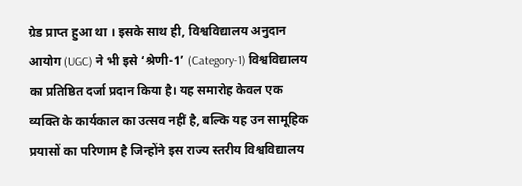ग्रेड प्राप्त हुआ था । इसके साथ ही, विश्वविद्यालय अनुदान आयोग (UGC) ने भी इसे ‘श्रेणी-1’ (Category-1) विश्वविद्यालय का प्रतिष्ठित दर्जा प्रदान किया है। यह समारोह केवल एक व्यक्ति के कार्यकाल का उत्सव नहीं है, बल्कि यह उन सामूहिक प्रयासों का परिणाम है जिन्होंने इस राज्य स्तरीय विश्वविद्यालय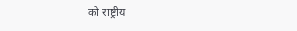को राष्ट्रीय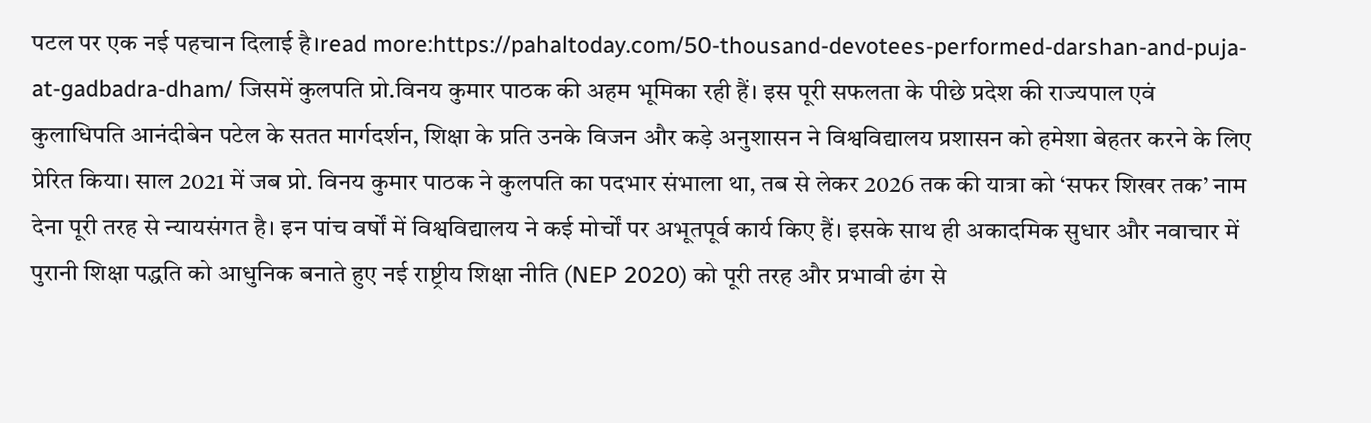पटल पर एक नई पहचान दिलाई है।read more:https://pahaltoday.com/50-thousand-devotees-performed-darshan-and-puja-at-gadbadra-dham/ जिसमें कुलपति प्रो.विनय कुमार पाठक की अहम भूमिका रही हैं। इस पूरी सफलता के पीछे प्रदेश की राज्यपाल एवं कुलाधिपति आनंदीबेन पटेल के सतत मार्गदर्शन, शिक्षा के प्रति उनके विजन और कड़े अनुशासन ने विश्वविद्यालय प्रशासन को हमेशा बेहतर करने के लिए प्रेरित किया। साल 2021 में जब प्रो. विनय कुमार पाठक ने कुलपति का पदभार संभाला था, तब से लेकर 2026 तक की यात्रा को ‘सफर शिखर तक’ नाम देना पूरी तरह से न्यायसंगत है। इन पांच वर्षों में विश्वविद्यालय ने कई मोर्चों पर अभूतपूर्व कार्य किए हैं। इसके साथ ही अकादमिक सुधार और नवाचार में पुरानी शिक्षा पद्धति को आधुनिक बनाते हुए नई राष्ट्रीय शिक्षा नीति (NEP 2020) को पूरी तरह और प्रभावी ढंग से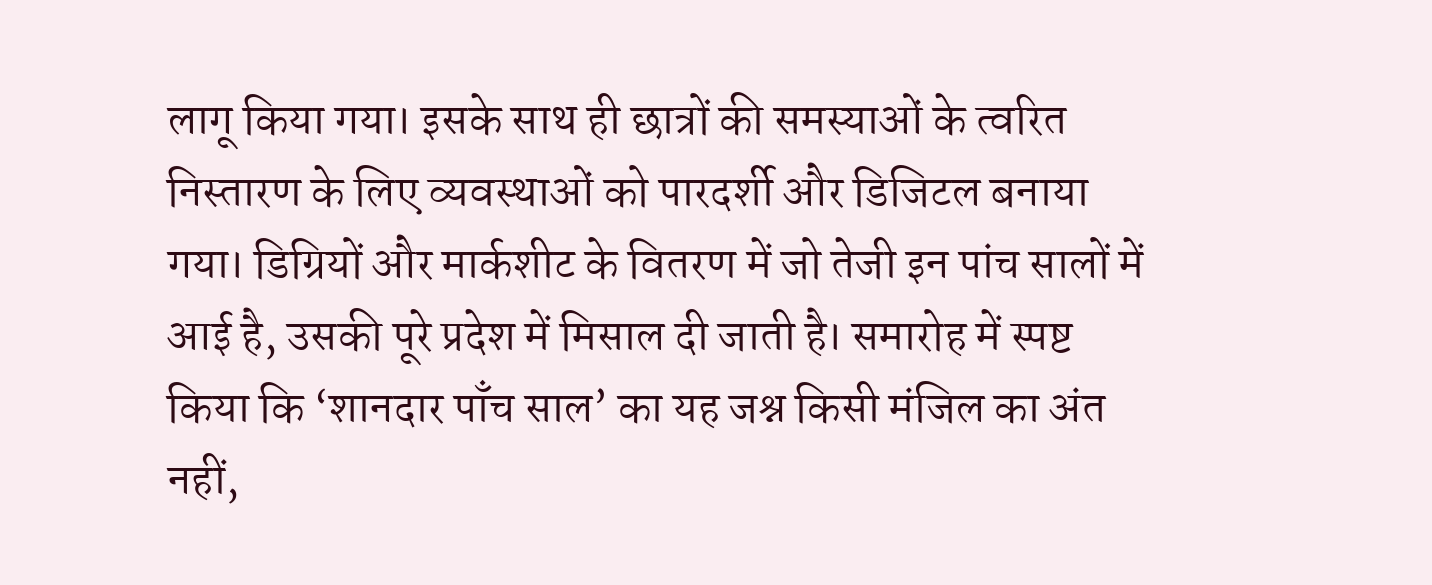लागू किया गया। इसके साथ ही छात्रों की समस्याओं के त्वरित निस्तारण के लिए व्यवस्थाओं को पारदर्शी और डिजिटल बनाया गया। डिग्रियों और मार्कशीट के वितरण में जो तेजी इन पांच सालों में आई है, उसकी पूरे प्रदेश में मिसाल दी जाती है। समारोह में स्पष्ट किया कि ‘शानदार पाँच साल’ का यह जश्न किसी मंजिल का अंत नहीं,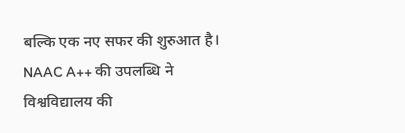बल्कि एक नए सफर की शुरुआत है। NAAC A++ की उपलब्धि ने विश्वविद्यालय की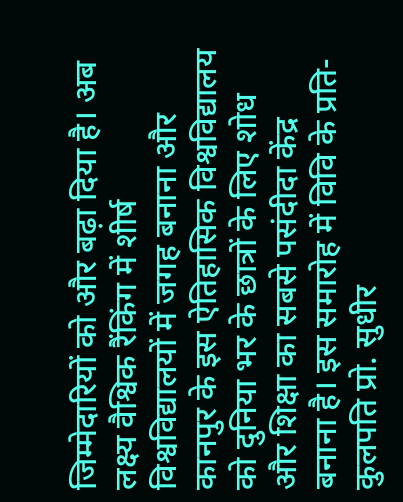जिम्मेदारियों को और बढ़ा दिया है। अब लक्ष्य वैश्विक रैंकिंग में शीर्ष विश्वविद्यालयों में जगह बनाना और कानपुर के इस ऐतिहासिक विश्वविद्यालय को दुनिया भर के छात्रों के लिए शोध और शिक्षा का सबसे पसंदीदा केंद्र बनाना है। इस समारोह में विवि के प्रति-कुलपति प्रो. सुधीर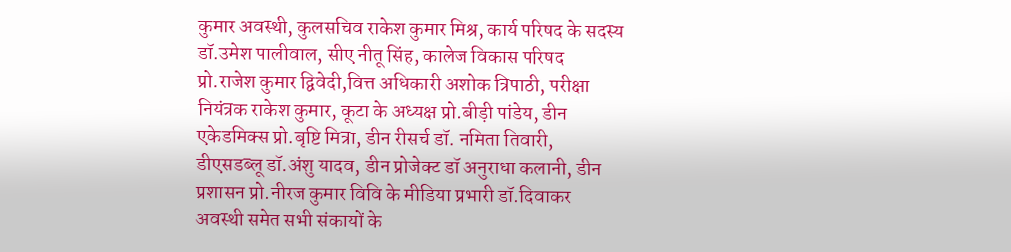कुमार अवस्थी, कुलसचिव राकेश कुमार मिश्र, कार्य परिषद के सदस्य डॉ.उमेश पालीवाल, सीए नीतू सिंह, कालेज विकास परिषद प्रो.राजेश कुमार द्विवेदी,वित्त अधिकारी अशोक त्रिपाठी, परीक्षा नियंत्रक राकेश कुमार, कूटा के अध्यक्ष प्रो.बीड़ी पांडेय, डीन एकेडमिक्स प्रो.बृष्टि मित्रा, डीन रीसर्च डॉ. नमिता तिवारी, डीएसडब्लू डॉ.अंशु यादव, डीन प्रोजेक्ट डॉ अनुराधा कलानी, डीन प्रशासन प्रो.नीरज कुमार विवि के मीडिया प्रभारी डॉ.दिवाकर अवस्थी समेत सभी संकायों के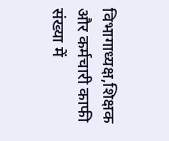विभागाध्यक्ष,शिक्षक और कर्मचारी काफी संख्या में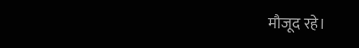मौजूद रहे।